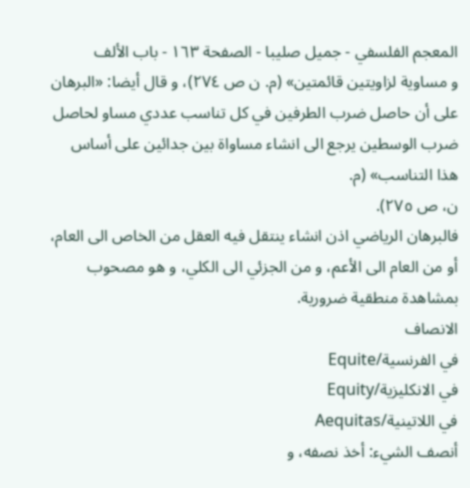المعجم الفلسفي - جميل صليبا - الصفحة ١٦٣ - باب الألف
و مساوية لزاويتين قائمتين» (م. ن ص ٢٧٤)، و قال أيضا: «البرهان على أن حاصل ضرب الطرفين في كل تناسب عددي مساو لحاصل ضرب الوسطين يرجع الى انشاء مساواة بين جدائين على أساس هذا التناسب» (م.
ن، ص ٢٧٥).
فالبرهان الرياضي اذن انشاء ينتقل فيه العقل من الخاص الى العام، أو من العام الى الأعم، و من الجزئي الى الكلي، و هو مصحوب بمشاهدة منطقية ضرورية.
الانصاف
في الفرنسية/Equite
في الانكليزية/Equity
في اللاتينية/Aequitas
أنصف الشيء: أخذ نصفه، و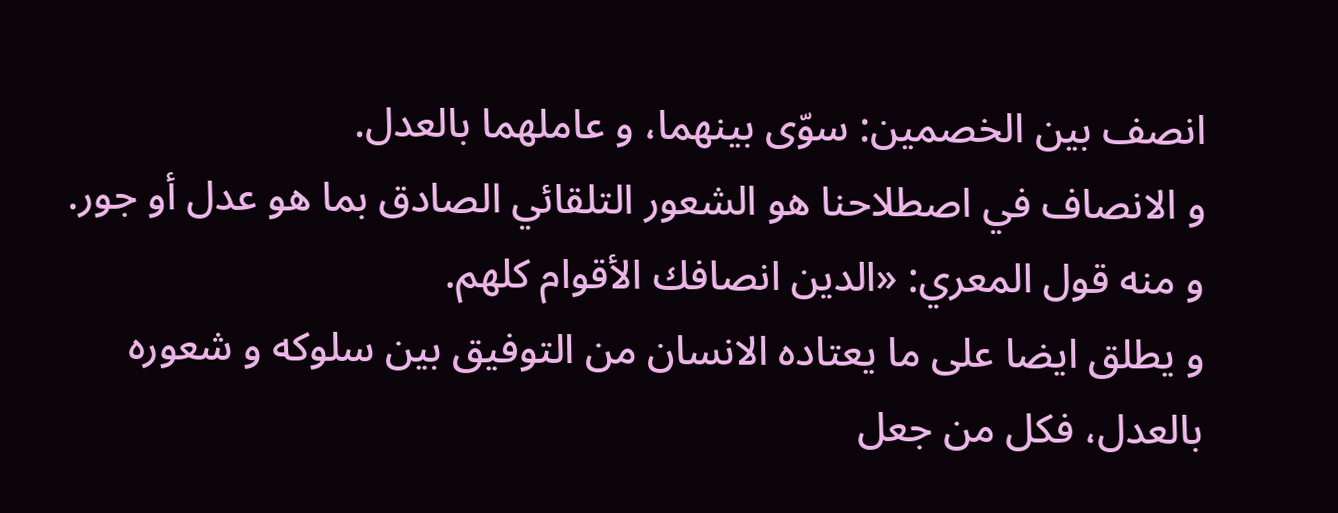انصف بين الخصمين: سوّى بينهما، و عاملهما بالعدل.
و الانصاف في اصطلاحنا هو الشعور التلقائي الصادق بما هو عدل أو جور. و منه قول المعري: «الدين انصافك الأقوام كلهم.
و يطلق ايضا على ما يعتاده الانسان من التوفيق بين سلوكه و شعوره بالعدل، فكل من جعل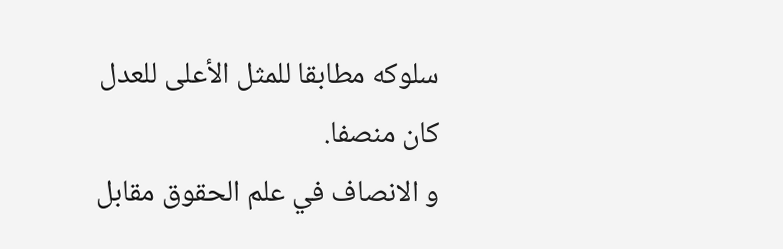سلوكه مطابقا للمثل الأعلى للعدل كان منصفا.
و الانصاف في علم الحقوق مقابل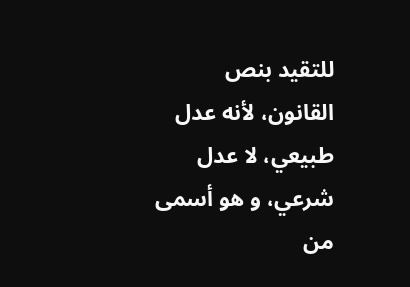للتقيد بنص القانون، لأنه عدل طبيعي، لا عدل شرعي، و هو أسمى من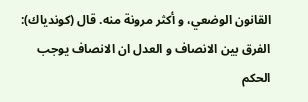القانون الوضعي، و أكثر مرونة منه. قال (كوندياك): الفرق بين الانصاف و العدل ان الانصاف يوجب الحكم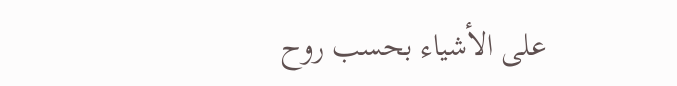على الأشياء بحسب روح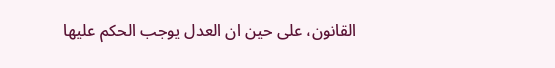القانون، على حين ان العدل يوجب الحكم عليها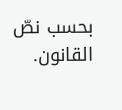بحسب نصّ القانون.